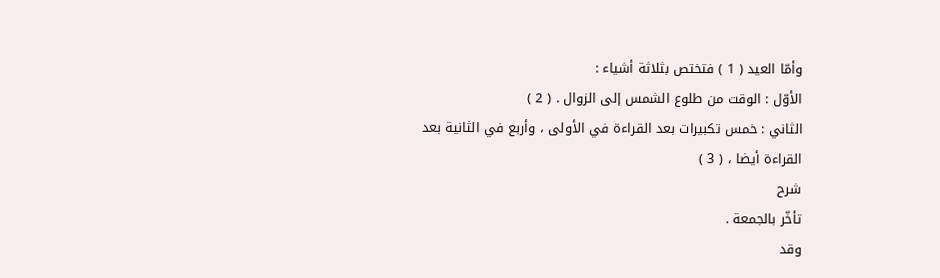وأمّا العيد ( 1 ) فتختص بثلاثة أشياء :
الأوّل : الوقت من طلوع الشمس إلى الزوال . ( 2 )
الثاني : خمس تكبيرات بعد القراءة في الأولى ، وأربع في الثانية بعد القراءة أيضا ، ( 3 )
شرح
تأخّر بالجمعة .
وقد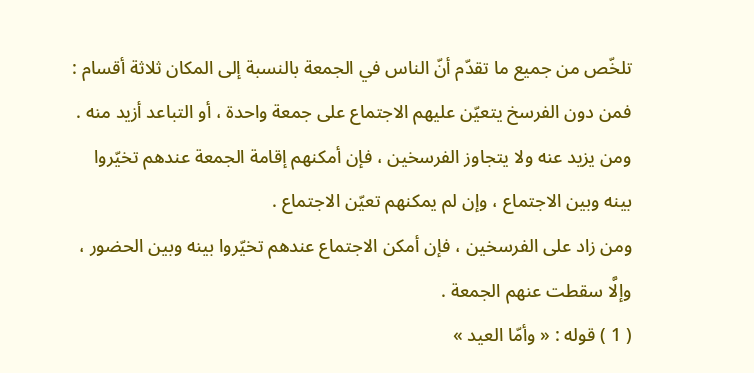تلخّص من جميع ما تقدّم أنّ الناس في الجمعة بالنسبة إلى المكان ثلاثة أقسام :
فمن دون الفرسخ يتعيّن عليهم الاجتماع على جمعة واحدة ، أو التباعد أزيد منه .
ومن يزيد عنه ولا يتجاوز الفرسخين ، فإن أمكنهم إقامة الجمعة عندهم تخيّروا بينه وبين الاجتماع ، وإن لم يمكنهم تعيّن الاجتماع .
ومن زاد على الفرسخين ، فإن أمكن الاجتماع عندهم تخيّروا بينه وبين الحضور ، وإلَّا سقطت عنهم الجمعة .
( 1 ) قوله : « وأمّا العيد »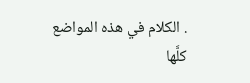. الكلام في هذه المواضع كلَّها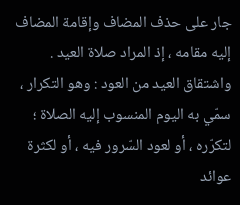جار على حذف المضاف وإقامة المضاف إليه مقامه ، إذ المراد صلاة العيد . واشتقاق العيد من العود : وهو التكرار ، سمّي به اليوم المنسوب إليه الصلاة ؛ لتكرّره ، أو لعود السّرور فيه ، أو لكثرة عوائد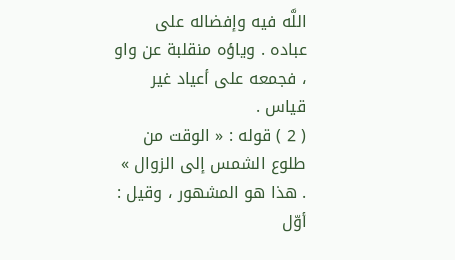اللَّه فيه وإفضاله على عباده . وياؤه منقلبة عن واو ، فجمعه على أعياد غير قياس .
( 2 ) قوله : « الوقت من طلوع الشمس إلى الزوال » . هذا هو المشهور ، وقيل : أوّل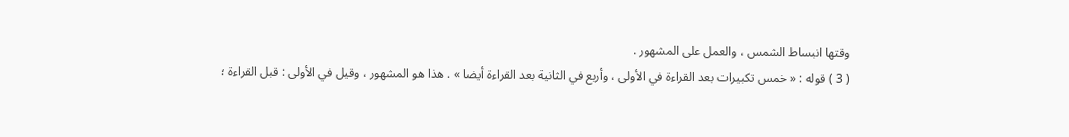وقتها انبساط الشمس ، والعمل على المشهور .
( 3 ) قوله : « خمس تكبيرات بعد القراءة في الأولى ، وأربع في الثانية بعد القراءة أيضا » . هذا هو المشهور ، وقيل في الأولى : قبل القراءة ؛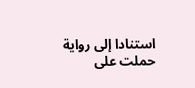استنادا إلى رواية حملت على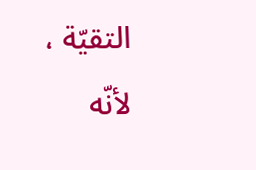التقيّة ، لأنّه